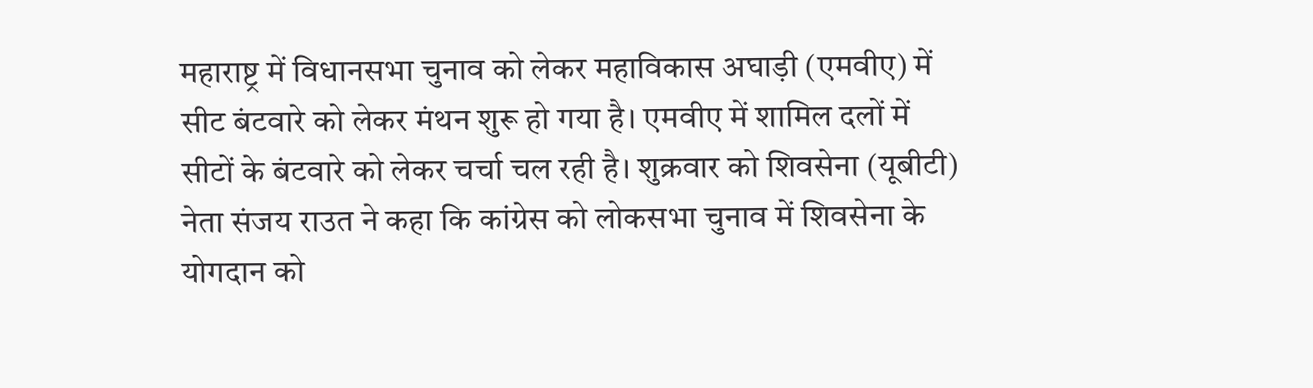महाराष्ट्र में विधानसभा चुनाव को लेकर महाविकास अघाड़ी (एमवीए) में सीट बंटवारे को लेकर मंथन शुरू हो गया है। एमवीए में शामिल दलों में सीटों के बंटवारे को लेकर चर्चा चल रही है। शुक्रवार को शिवसेना (यूबीटी) नेता संजय राउत ने कहा कि कांग्रेस को लोकसभा चुनाव में शिवसेना के योगदान को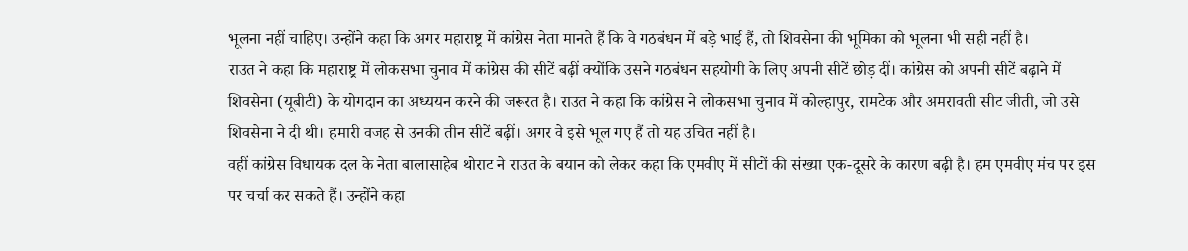भूलना नहीं चाहिए। उन्होंने कहा कि अगर महाराष्ट्र में कांग्रेस नेता मानते हैं कि वे गठबंधन में बड़े भाई हैं, तो शिवसेना की भूमिका को भूलना भी सही नहीं है।
राउत ने कहा कि महाराष्ट्र में लोकसभा चुनाव में कांग्रेस की सीटें बढ़ीं क्योंकि उसने गठबंधन सहयोगी के लिए अपनी सीटें छोड़ दीं। कांग्रेस को अपनी सीटें बढ़ाने में शिवसेना (यूबीटी) के योगदान का अध्ययन करने की जरूरत है। राउत ने कहा कि कांग्रेस ने लोकसभा चुनाव में कोल्हापुर, रामटेक और अमरावती सीट जीती, जो उसे शिवसेना ने दी थी। हमारी वजह से उनकी तीन सीटें बढ़ीं। अगर वे इसे भूल गए हैं तो यह उचित नहीं है।
वहीं कांग्रेस विधायक दल के नेता बालासाहेब थोराट ने राउत के बयान को लेकर कहा कि एमवीए में सीटों की संख्या एक-दूसरे के कारण बढ़ी है। हम एमवीए मंच पर इस पर चर्चा कर सकते हैं। उन्होंने कहा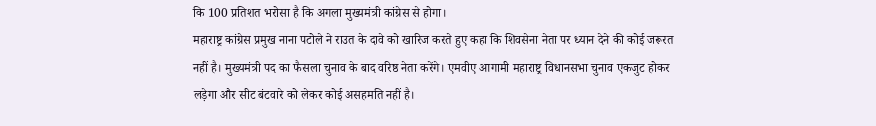कि 100 प्रतिशत भरोसा है कि अगला मुख्यमंत्री कांग्रेस से होगा।
महाराष्ट्र कांग्रेस प्रमुख नाना पटोले ने राउत के दावे को खारिज करते हुए कहा कि शिवसेना नेता पर ध्यान देने की कोई जरूरत नहीं है। मुख्यमंत्री पद का फैसला चुनाव के बाद वरिष्ठ नेता करेंगे। एमवीए आगामी महाराष्ट्र विधानसभा चुनाव एकजुट होकर लड़ेगा और सीट बंटवारे को लेकर कोई असहमति नहीं है।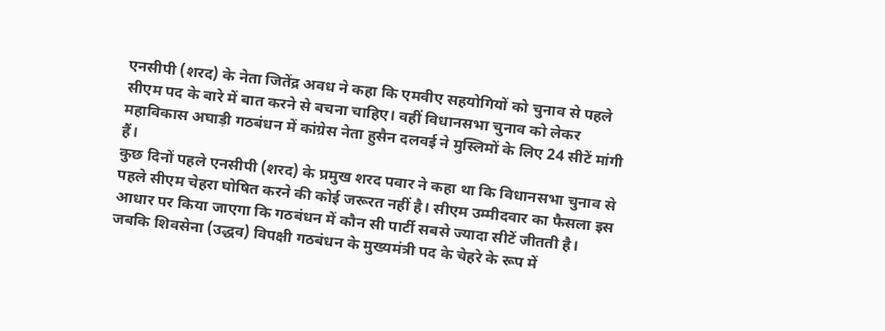एनसीपी (शरद) के नेता जितेंद्र अवध ने कहा कि एमवीए सहयोगियों को चुनाव से पहले सीएम पद के बारे में बात करने से बचना चाहिए। वहीं विधानसभा चुनाव को लेकर महाविकास अघाड़ी गठबंधन में कांग्रेस नेता हुसैन दलवई ने मुस्लिमों के लिए 24 सीटें मांगी हैं।
कुछ दिनों पहले एनसीपी (शरद) के प्रमुख शरद पवार ने कहा था कि विधानसभा चुनाव से पहले सीएम चेहरा घोषित करने की कोई जरूरत नहीं है। सीएम उम्मीदवार का फैसला इस आधार पर किया जाएगा कि गठबंधन में कौन सी पार्टी सबसे ज्यादा सीटें जीतती है। जबकि शिवसेना (उद्धव) विपक्षी गठबंधन के मुख्यमंत्री पद के चेहरे के रूप में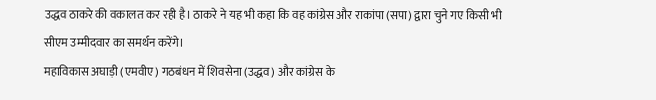उद्धव ठाकरे की वकालत कर रही है। ठाकरे ने यह भी कहा कि वह कांग्रेस और राकांपा (सपा) द्वारा चुने गए किसी भी सीएम उम्मीदवार का समर्थन करेंगे।
महाविकास अघाड़ी (एमवीए) गठबंधन में शिवसेना (उद्धव) और कांग्रेस के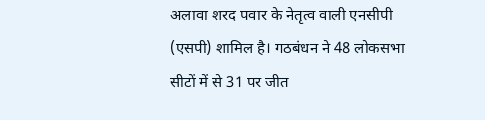अलावा शरद पवार के नेतृत्व वाली एनसीपी (एसपी) शामिल है। गठबंधन ने 48 लोकसभा सीटों में से 31 पर जीत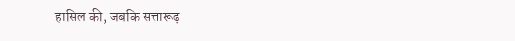हासिल की, जबकि सत्तारूढ़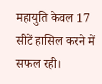महायुति केवल 17 सीटें हासिल करने में सफल रही।